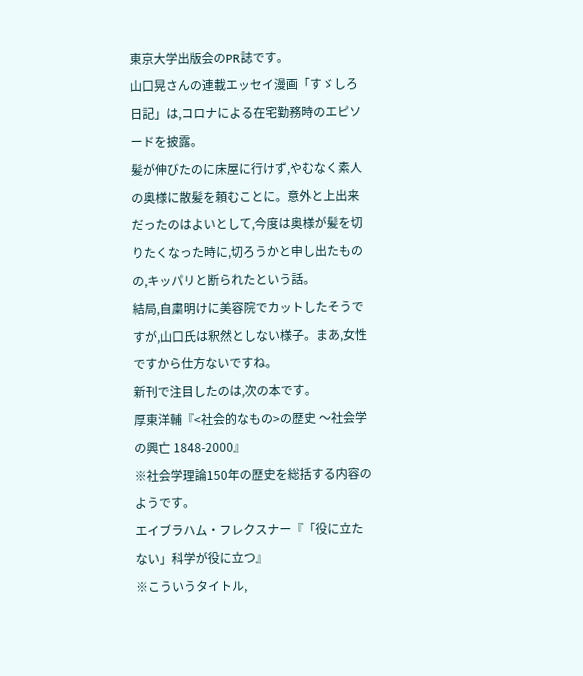東京大学出版会のPR誌です。
山口晃さんの連載エッセイ漫画「すゞしろ日記」は,コロナによる在宅勤務時のエピソードを披露。
髪が伸びたのに床屋に行けず,やむなく素人の奥様に散髪を頼むことに。意外と上出来だったのはよいとして,今度は奥様が髪を切りたくなった時に,切ろうかと申し出たものの,キッパリと断られたという話。
結局,自粛明けに美容院でカットしたそうですが,山口氏は釈然としない様子。まあ,女性ですから仕方ないですね。
新刊で注目したのは,次の本です。
厚東洋輔『<社会的なもの>の歴史 〜社会学の興亡 1848-2000』
※社会学理論150年の歴史を総括する内容のようです。
エイブラハム・フレクスナー『「役に立たない」科学が役に立つ』
※こういうタイトル,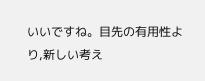いいですね。目先の有用性より,新しい考え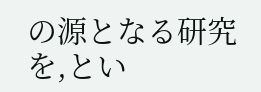の源となる研究を,とい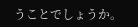うことでしょうか。